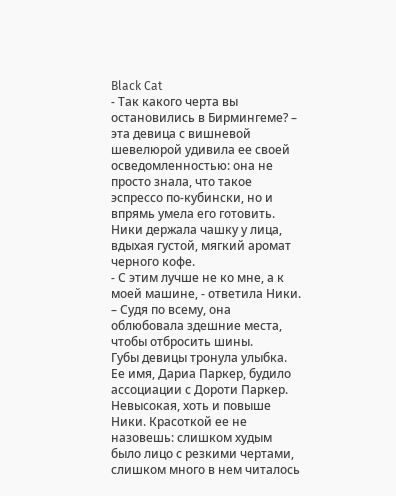Black Cat
- Так какого черта вы остановились в Бирмингеме? – эта девица с вишневой шевелюрой удивила ее своей осведомленностью: она не просто знала, что такое эспрессо по-кубински, но и впрямь умела его готовить. Ники держала чашку у лица, вдыхая густой, мягкий аромат черного кофе.
- С этим лучше не ко мне, а к моей машине, - ответила Ники. – Судя по всему, она облюбовала здешние места, чтобы отбросить шины.
Губы девицы тронула улыбка. Ее имя, Дариа Паркер, будило ассоциации с Дороти Паркер. Невысокая, хоть и повыше Ники. Красоткой ее не назовешь: слишком худым было лицо с резкими чертами, слишком много в нем читалось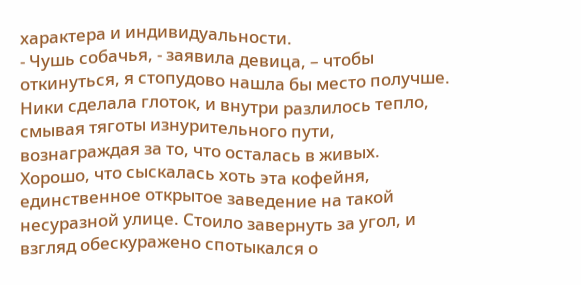характера и индивидуальности.
- Чушь собачья, - заявила девица, – чтобы откинуться, я стопудово нашла бы место получше.
Ники сделала глоток, и внутри разлилось тепло, смывая тяготы изнурительного пути, вознаграждая за то, что осталась в живых. Хорошо, что сыскалась хоть эта кофейня, единственное открытое заведение на такой несуразной улице. Стоило завернуть за угол, и взгляд обескуражено спотыкался о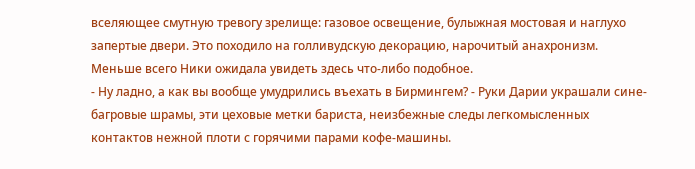вселяющее смутную тревогу зрелище: газовое освещение, булыжная мостовая и наглухо запертые двери. Это походило на голливудскую декорацию, нарочитый анахронизм. Меньше всего Ники ожидала увидеть здесь что-либо подобное.
- Ну ладно, а как вы вообще умудрились въехать в Бирмингем? - Руки Дарии украшали сине-багровые шрамы, эти цеховые метки бариста, неизбежные следы легкомысленных контактов нежной плоти с горячими парами кофе-машины.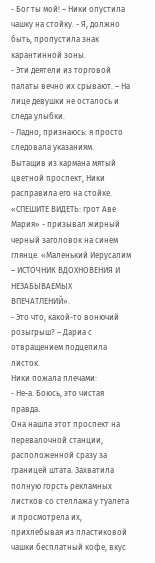- Бог ты мой! – Ники опустила чашку на стойку. - Я, должно быть, пропустила знак карантинной зоны.
- Эти деятели из торговой палаты вечно их срывают. – На лице девушки не осталось и следа улыбки.
- Ладно, признаюсь: я просто следовала указаниям.
Вытащив из кармана мятый цветной проспект, Ники расправила его на стойке. «СПЕШИТЕ ВИДЕТЬ: грот Аве Мария» - призывал жирный черный заголовок на синем глянце. «Маленький Иерусалим – ИСТОЧНИК ВДОХНОВЕНИЯ И НЕЗАБЫВАЕМЫХ ВПЕЧАТЛЕНИЙ».
- Это что, какой-то вонючий розыгрыш? – Дариа с отвращением подцепила листок.
Ники пожала плечами:
- Не-а. Боюсь, это чистая правда.
Она нашла этот проспект на перевалочной станции, расположенной сразу за границей штата. Захватила полную горсть рекламных листков со стеллажа у туалета и просмотрела их, прихлебывая из пластиковой чашки бесплатный кофе, вкус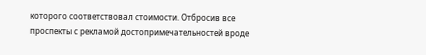которого соответствовал стоимости. Отбросив все проспекты с рекламой достопримечательностей вроде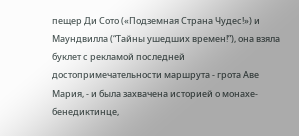пещер Ди Сото («Подземная Страна Чудес!») и Маундвилла (“Тайны ушедших времен!”), она взяла буклет с рекламой последней достопримечательности маршрута - грота Аве Мария, - и была захвачена историей о монахе-бенедиктинце,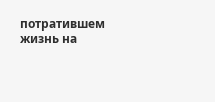потратившем жизнь на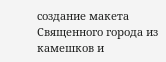создание макета Священного города из камешков и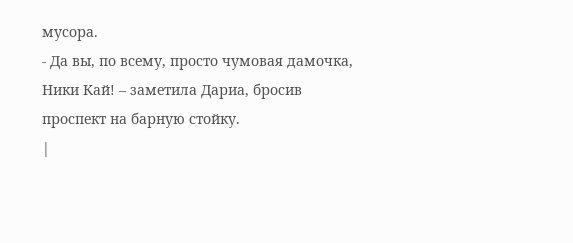мусора.
- Да вы, по всему, просто чумовая дамочка, Ники Кай! – заметила Дариа, бросив проспект на барную стойку.
|